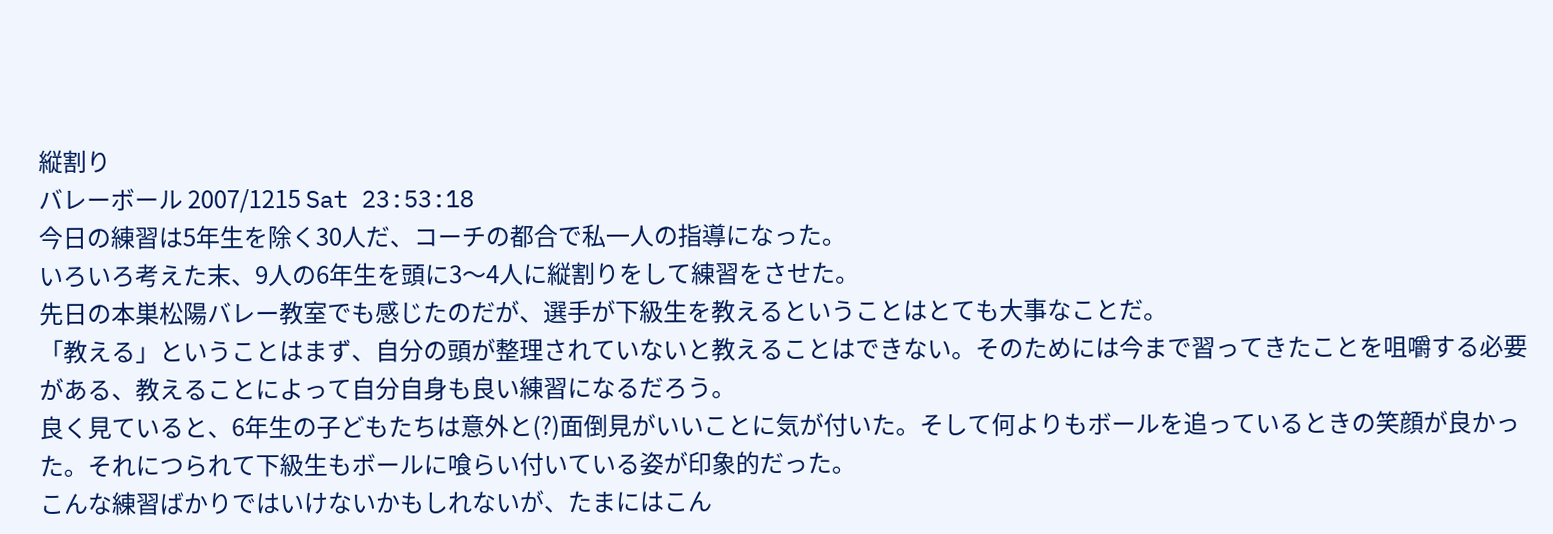縦割り
バレーボール 2007/1215 Sat 23:53:18
今日の練習は5年生を除く30人だ、コーチの都合で私一人の指導になった。
いろいろ考えた末、9人の6年生を頭に3〜4人に縦割りをして練習をさせた。
先日の本巣松陽バレー教室でも感じたのだが、選手が下級生を教えるということはとても大事なことだ。
「教える」ということはまず、自分の頭が整理されていないと教えることはできない。そのためには今まで習ってきたことを咀嚼する必要がある、教えることによって自分自身も良い練習になるだろう。
良く見ていると、6年生の子どもたちは意外と(?)面倒見がいいことに気が付いた。そして何よりもボールを追っているときの笑顔が良かった。それにつられて下級生もボールに喰らい付いている姿が印象的だった。
こんな練習ばかりではいけないかもしれないが、たまにはこん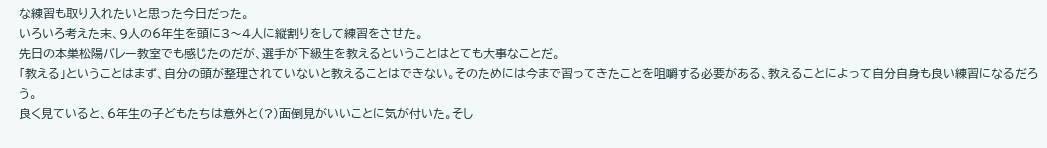な練習も取り入れたいと思った今日だった。
いろいろ考えた末、9人の6年生を頭に3〜4人に縦割りをして練習をさせた。
先日の本巣松陽バレー教室でも感じたのだが、選手が下級生を教えるということはとても大事なことだ。
「教える」ということはまず、自分の頭が整理されていないと教えることはできない。そのためには今まで習ってきたことを咀嚼する必要がある、教えることによって自分自身も良い練習になるだろう。
良く見ていると、6年生の子どもたちは意外と(?)面倒見がいいことに気が付いた。そし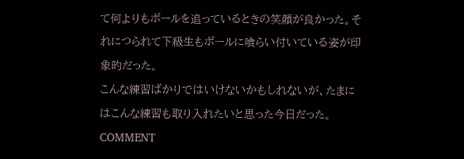て何よりもボールを追っているときの笑顔が良かった。それにつられて下級生もボールに喰らい付いている姿が印象的だった。
こんな練習ばかりではいけないかもしれないが、たまにはこんな練習も取り入れたいと思った今日だった。
COMMENT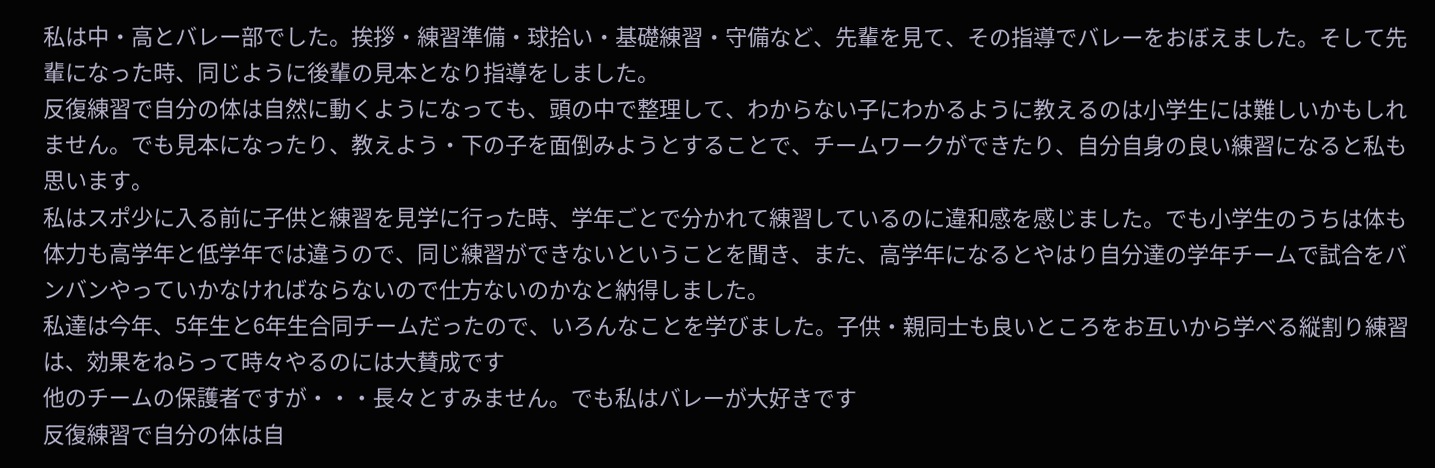私は中・高とバレー部でした。挨拶・練習準備・球拾い・基礎練習・守備など、先輩を見て、その指導でバレーをおぼえました。そして先輩になった時、同じように後輩の見本となり指導をしました。
反復練習で自分の体は自然に動くようになっても、頭の中で整理して、わからない子にわかるように教えるのは小学生には難しいかもしれません。でも見本になったり、教えよう・下の子を面倒みようとすることで、チームワークができたり、自分自身の良い練習になると私も思います。
私はスポ少に入る前に子供と練習を見学に行った時、学年ごとで分かれて練習しているのに違和感を感じました。でも小学生のうちは体も体力も高学年と低学年では違うので、同じ練習ができないということを聞き、また、高学年になるとやはり自分達の学年チームで試合をバンバンやっていかなければならないので仕方ないのかなと納得しました。
私達は今年、5年生と6年生合同チームだったので、いろんなことを学びました。子供・親同士も良いところをお互いから学べる縦割り練習は、効果をねらって時々やるのには大賛成です
他のチームの保護者ですが・・・長々とすみません。でも私はバレーが大好きです
反復練習で自分の体は自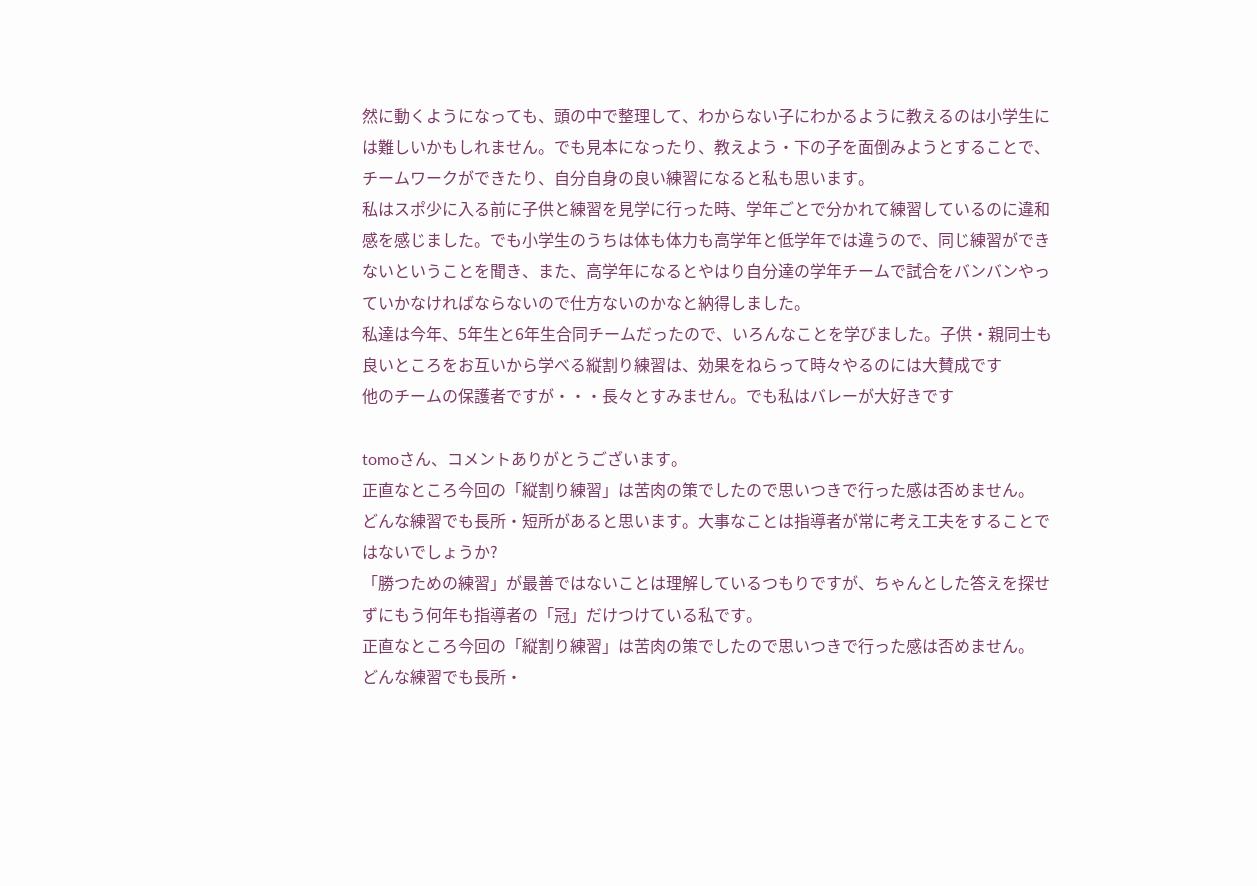然に動くようになっても、頭の中で整理して、わからない子にわかるように教えるのは小学生には難しいかもしれません。でも見本になったり、教えよう・下の子を面倒みようとすることで、チームワークができたり、自分自身の良い練習になると私も思います。
私はスポ少に入る前に子供と練習を見学に行った時、学年ごとで分かれて練習しているのに違和感を感じました。でも小学生のうちは体も体力も高学年と低学年では違うので、同じ練習ができないということを聞き、また、高学年になるとやはり自分達の学年チームで試合をバンバンやっていかなければならないので仕方ないのかなと納得しました。
私達は今年、5年生と6年生合同チームだったので、いろんなことを学びました。子供・親同士も良いところをお互いから学べる縦割り練習は、効果をねらって時々やるのには大賛成です
他のチームの保護者ですが・・・長々とすみません。でも私はバレーが大好きです

tomoさん、コメントありがとうございます。
正直なところ今回の「縦割り練習」は苦肉の策でしたので思いつきで行った感は否めません。
どんな練習でも長所・短所があると思います。大事なことは指導者が常に考え工夫をすることではないでしょうか?
「勝つための練習」が最善ではないことは理解しているつもりですが、ちゃんとした答えを探せずにもう何年も指導者の「冠」だけつけている私です。
正直なところ今回の「縦割り練習」は苦肉の策でしたので思いつきで行った感は否めません。
どんな練習でも長所・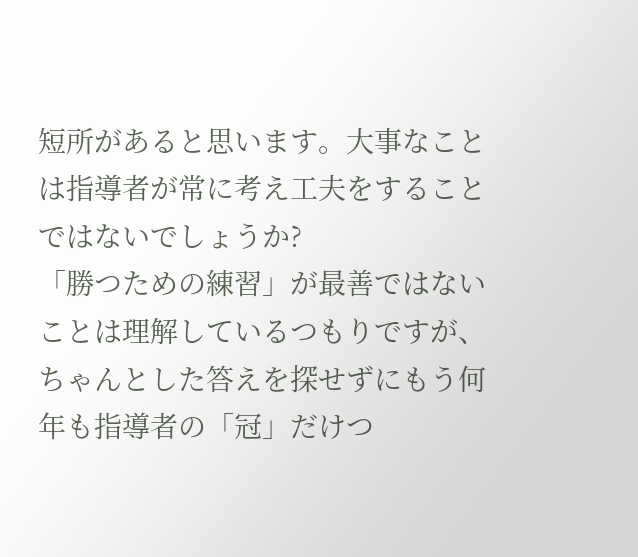短所があると思います。大事なことは指導者が常に考え工夫をすることではないでしょうか?
「勝つための練習」が最善ではないことは理解しているつもりですが、ちゃんとした答えを探せずにもう何年も指導者の「冠」だけつ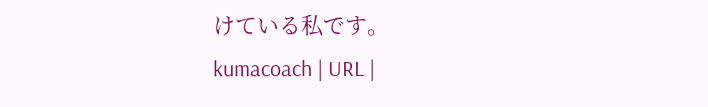けている私です。
kumacoach | URL |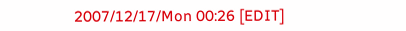2007/12/17/Mon 00:26 [EDIT]